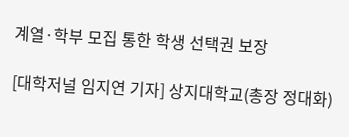계열·학부 모집 통한 학생 선택권 보장

[대학저널 임지연 기자] 상지대학교(총장 정대화)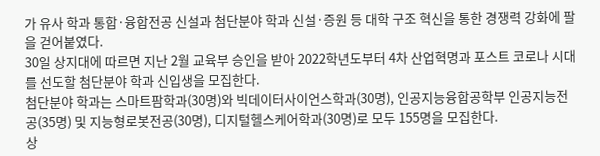가 유사 학과 통합·융합전공 신설과 첨단분야 학과 신설·증원 등 대학 구조 혁신을 통한 경쟁력 강화에 팔을 걷어붙였다.
30일 상지대에 따르면 지난 2월 교육부 승인을 받아 2022학년도부터 4차 산업혁명과 포스트 코로나 시대를 선도할 첨단분야 학과 신입생을 모집한다.
첨단분야 학과는 스마트팜학과(30명)와 빅데이터사이언스학과(30명), 인공지능융합공학부 인공지능전공(35명) 및 지능형로봇전공(30명), 디지털헬스케어학과(30명)로 모두 155명을 모집한다.
상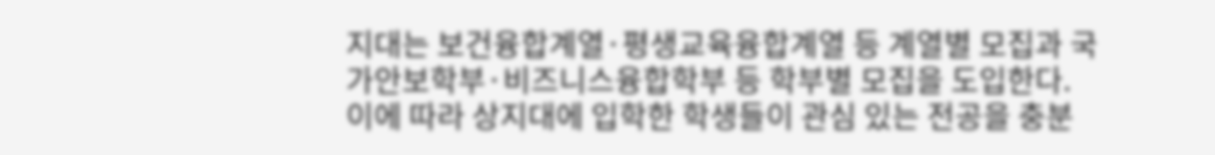지대는 보건융합계열·평생교육융합계열 등 계열별 모집과 국가안보학부·비즈니스융합학부 등 학부별 모집을 도입한다. 이에 따라 상지대에 입학한 학생들이 관심 있는 전공을 충분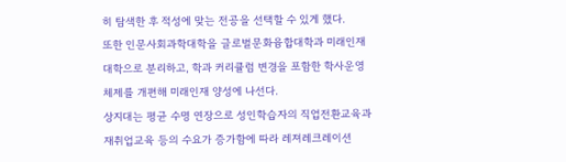히 탐색한 후 적성에 맞는 전공을 선택할 수 있게 했다.
또한 인문사회과학대학을 글로벌문화융합대학과 미래인재대학으로 분리하고, 학과 커리큘럼 변경을 포함한 학사운영 체제를 개편해 미래인재 양성에 나선다.
상지대는 평균 수명 연장으로 성인학습자의 직업전환교육과 재취업교육 등의 수요가 증가함에 따라 레져레크레이션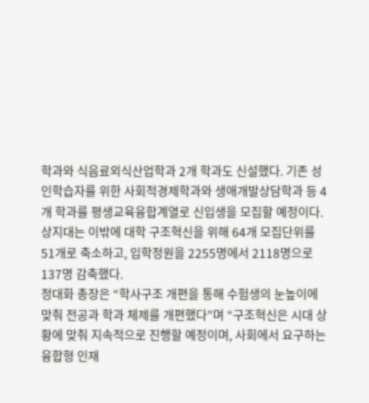학과와 식음료외식산업학과 2개 학과도 신설했다. 기존 성인학습자를 위한 사회적경제학과와 생애개발상담학과 등 4개 학과를 평생교육융합계열로 신입생을 모집할 예정이다.
상지대는 이밖에 대학 구조혁신을 위해 64개 모집단위를 51개로 축소하고, 입학정원을 2255명에서 2118명으로 137명 감축했다.
정대화 총장은 “학사구조 개편을 통해 수험생의 눈높이에 맞춰 전공과 학과 체제를 개편했다”며 “구조혁신은 시대 상황에 맞춰 지속적으로 진행할 예정이며, 사회에서 요구하는 융합형 인재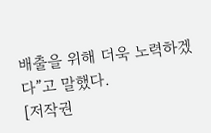배출을 위해 더욱 노력하겠다”고 말했다.
[저작권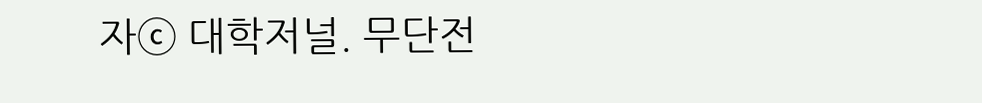자ⓒ 대학저널. 무단전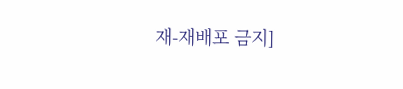재-재배포 금지]